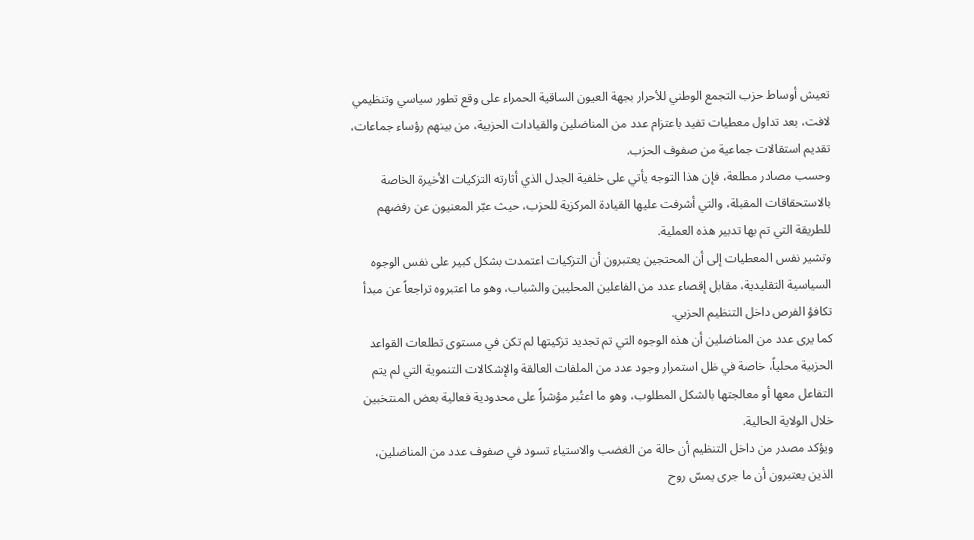تعيش أوساط حزب التجمع الوطني للأحرار بجهة العيون الساقية الحمراء على وقع تطور سياسي وتنظيمي لافت، بعد تداول معطيات تفيد باعتزام عدد من المناضلين والقيادات الحزبية، من بينهم رؤساء جماعات، تقديم استقالات جماعية من صفوف الحزب.
وحسب مصادر مطلعة، فإن هذا التوجه يأتي على خلفية الجدل الذي أثارته التزكيات الأخيرة الخاصة بالاستحقاقات المقبلة، والتي أشرفت عليها القيادة المركزية للحزب، حيث عبّر المعنيون عن رفضهم للطريقة التي تم بها تدبير هذه العملية.
وتشير نفس المعطيات إلى أن المحتجين يعتبرون أن التزكيات اعتمدت بشكل كبير على نفس الوجوه السياسية التقليدية، مقابل إقصاء عدد من الفاعلين المحليين والشباب، وهو ما اعتبروه تراجعاً عن مبدأ تكافؤ الفرص داخل التنظيم الحزبي.
كما يرى عدد من المناضلين أن هذه الوجوه التي تم تجديد تزكيتها لم تكن في مستوى تطلعات القواعد الحزبية محلياً، خاصة في ظل استمرار وجود عدد من الملفات العالقة والإشكالات التنموية التي لم يتم التفاعل معها أو معالجتها بالشكل المطلوب، وهو ما اعتُبر مؤشراً على محدودية فعالية بعض المنتخبين خلال الولاية الحالية.
ويؤكد مصدر من داخل التنظيم أن حالة من الغضب والاستياء تسود في صفوف عدد من المناضلين، الذين يعتبرون أن ما جرى يمسّ روح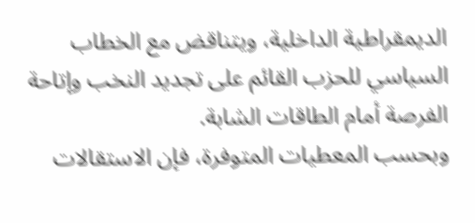الديمقراطية الداخلية، ويتناقض مع الخطاب السياسي للحزب القائم على تجديد النخب وإتاحة الفرصة أمام الطاقات الشابة.
وبحسب المعطيات المتوفرة، فإن الاستقالات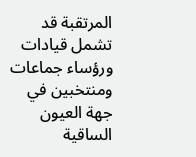المرتقبة قد تشمل قيادات ورؤساء جماعات ومنتخبين في جهة العيون الساقية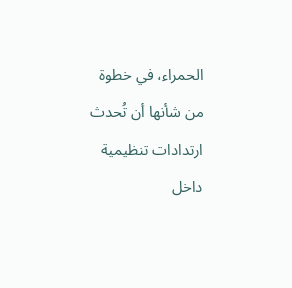الحمراء، في خطوة من شأنها أن تُحدث ارتدادات تنظيمية داخل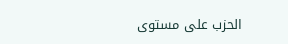الحزب على مستوى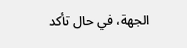الجهة، في حال تأكد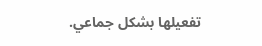تفعيلها بشكل جماعي.